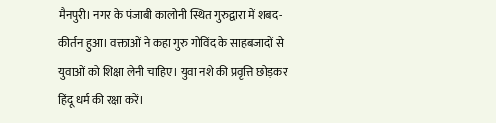मैनपुरी। नगर के पंजाबी कालोनी स्थित गुरुद्वारा में शबद-कीर्तन हुआ। वक्ताओं ने कहा गुरु गोविंद के साहबजादों से युवाओं को शिक्षा लेनी चाहिए। युवा नशे की प्रवृत्ति छोड़कर हिंदू धर्म की रक्षा करें।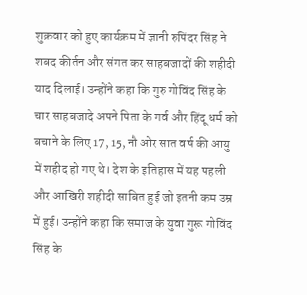शुक्रवार को हुए कार्यक्रम में ज्ञानी रुपिंदर सिंह ने शबद कीर्तन और संगत कर साहबजादों की शहीदी याद दिलाई। उन्होंने कहा कि गुरु गोविंद सिंह के चार साहबजादे अपने पिता के गर्व और हिंदू धर्म को बचाने के लिए 17, 15, नौ ओर सात वर्ष की आयु में शहीद हो गए थे। देश के इतिहास में यह पहली और आखिरी शहीदी साबित हुई जो इतनी कम उम्र में हुई। उन्होंने कहा कि समाज के युवा गुरू गोविंद सिंह के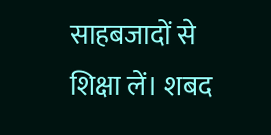साहबजादों से शिक्षा लें। शबद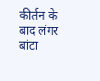कीर्तन के बाद लंगर बांटा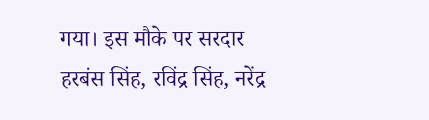गया। इस मौके पर सरदार हरबंस सिंह, रविंद्र सिंह, नरेंद्र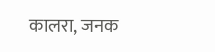कालरा, जनक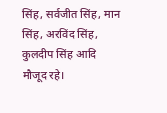सिंह, सर्वजीत सिंह, मान सिंह, अरविंद सिंह, कुलदीप सिंह आदि मौजूद रहे।